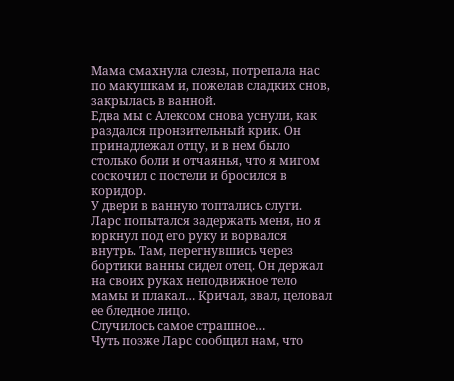Мама смахнула слезы, потрепала нас по макушкам и, пожелав сладких снов, закрылась в ванной.
Едва мы с Алексом снова уснули, как раздался пронзительный крик. Он принадлежал отцу, и в нем было столько боли и отчаянья, что я мигом соскочил с постели и бросился в коридор.
У двери в ванную топтались слуги.
Ларс попытался задержать меня, но я юркнул под его руку и ворвался внутрь. Там, перегнувшись через бортики ванны сидел отец. Он держал на своих руках неподвижное тело мамы и плакал… Кричал, звал, целовал ее бледное лицо.
Случилось самое страшное…
Чуть позже Ларс сообщил нам, что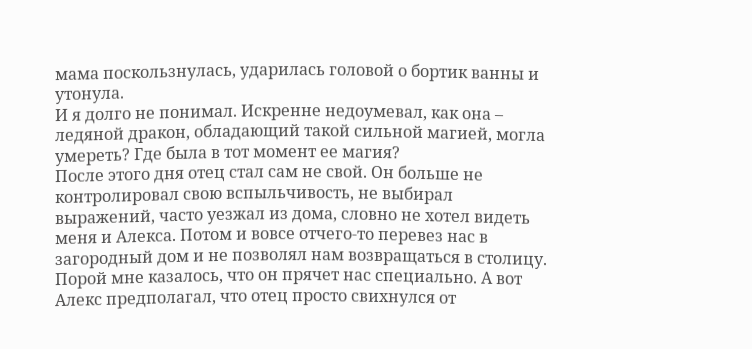мама поскользнулась, ударилась головой о бортик ванны и утонула.
И я долго не понимал. Искренне недоумевал, как она – ледяной дракон, обладающий такой сильной магией, могла умереть? Где была в тот момент ее магия?
После этого дня отец стал сам не свой. Он больше не контролировал свою вспыльчивость, не выбирал выражений, часто уезжал из дома, словно не хотел видеть меня и Алекса. Потом и вовсе отчего-то перевез нас в загородный дом и не позволял нам возвращаться в столицу. Порой мне казалось, что он прячет нас специально. А вот Алекс предполагал, что отец просто свихнулся от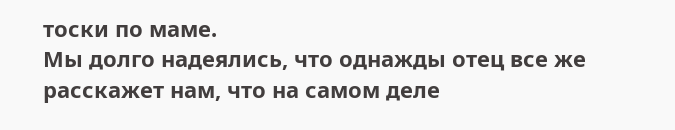тоски по маме.
Мы долго надеялись, что однажды отец все же расскажет нам, что на самом деле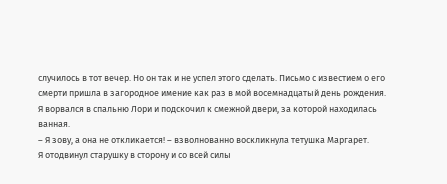случилось в тот вечер. Но он так и не успел этого сделать. Письмо с известием о его смерти пришла в загородное имение как раз в мой восемнадцатый день рождения.
Я ворвался в спальню Лори и подскочил к смежной двери, за которой находилась ванная.
– Я зову, а она не откликается! – взволнованно воскликнула тетушка Маргарет.
Я отодвинул старушку в сторону и со всей силы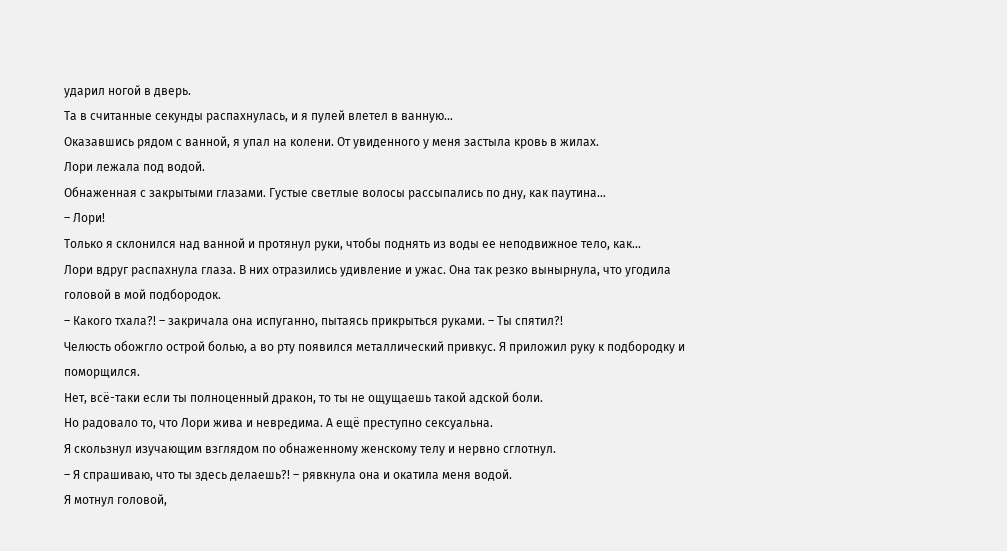ударил ногой в дверь.
Та в считанные секунды распахнулась, и я пулей влетел в ванную…
Оказавшись рядом с ванной, я упал на колени. От увиденного у меня застыла кровь в жилах.
Лори лежала под водой.
Обнаженная с закрытыми глазами. Густые светлые волосы рассыпались по дну, как паутина…
– Лори!
Только я склонился над ванной и протянул руки, чтобы поднять из воды ее неподвижное тело, как…
Лори вдруг распахнула глаза. В них отразились удивление и ужас. Она так резко вынырнула, что угодила головой в мой подбородок.
– Какого тхала?! – закричала она испуганно, пытаясь прикрыться руками. – Ты спятил?!
Челюсть обожгло острой болью, а во рту появился металлический привкус. Я приложил руку к подбородку и поморщился.
Нет, всё-таки если ты полноценный дракон, то ты не ощущаешь такой адской боли.
Но радовало то, что Лори жива и невредима. А ещё преступно сексуальна.
Я скользнул изучающим взглядом по обнаженному женскому телу и нервно сглотнул.
– Я спрашиваю, что ты здесь делаешь?! – рявкнула она и окатила меня водой.
Я мотнул головой,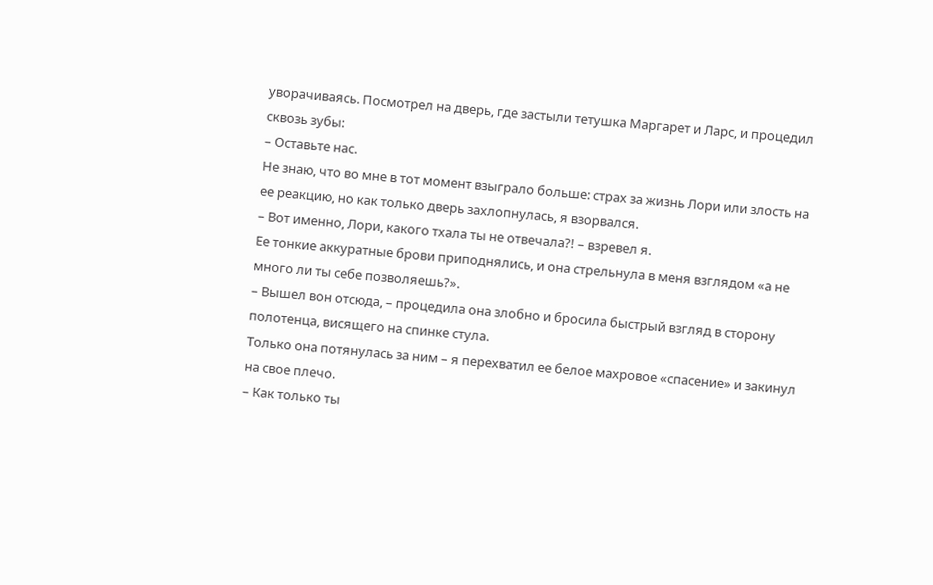уворачиваясь. Посмотрел на дверь, где застыли тетушка Маргарет и Ларс, и процедил сквозь зубы:
– Оставьте нас.
Не знаю, что во мне в тот момент взыграло больше: страх за жизнь Лори или злость на ее реакцию, но как только дверь захлопнулась, я взорвался.
– Вот именно, Лори, какого тхала ты не отвечала?! – взревел я.
Ее тонкие аккуратные брови приподнялись, и она стрельнула в меня взглядом «а не много ли ты себе позволяешь?».
– Вышел вон отсюда, – процедила она злобно и бросила быстрый взгляд в сторону полотенца, висящего на спинке стула.
Только она потянулась за ним – я перехватил ее белое махровое «спасение» и закинул на свое плечо.
– Как только ты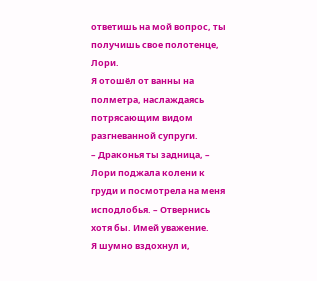ответишь на мой вопрос, ты получишь свое полотенце, Лори.
Я отошёл от ванны на полметра, наслаждаясь потрясающим видом разгневанной супруги.
– Драконья ты задница, – Лори поджала колени к груди и посмотрела на меня исподлобья. – Отвернись хотя бы. Имей уважение.
Я шумно вздохнул и,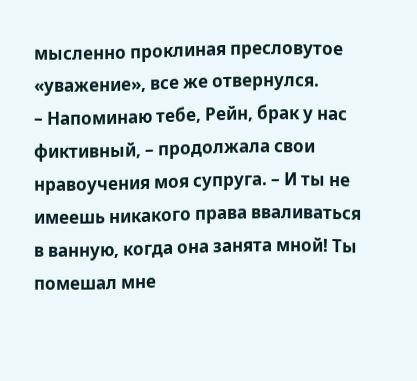мысленно проклиная пресловутое «уважение», все же отвернулся.
– Напоминаю тебе, Рейн, брак у нас фиктивный, – продолжала свои нравоучения моя супруга. – И ты не имеешь никакого права вваливаться в ванную, когда она занята мной! Ты помешал мне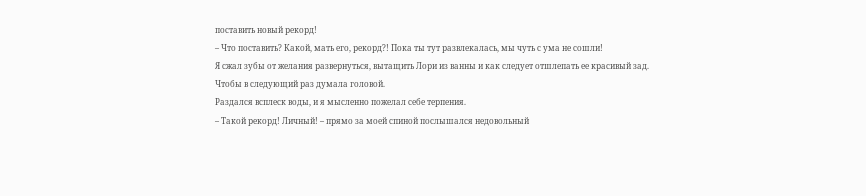поставить новый рекорд!
– Что поставить? Какой, мать его, рекорд?! Пока ты тут развлекалась, мы чуть с ума не сошли!
Я сжал зубы от желания развернуться, вытащить Лори из ванны и как следует отшлепать ее красивый зад. Чтобы в следующий раз думала головой.
Раздался всплеск воды, и я мысленно пожелал себе терпения.
– Такой рекорд! Личный! – прямо за моей спиной послышался недовольный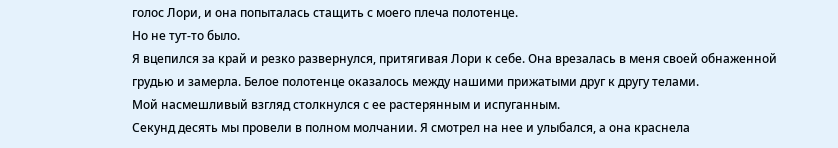голос Лори, и она попыталась стащить с моего плеча полотенце.
Но не тут-то было.
Я вцепился за край и резко развернулся, притягивая Лори к себе. Она врезалась в меня своей обнаженной грудью и замерла. Белое полотенце оказалось между нашими прижатыми друг к другу телами.
Мой насмешливый взгляд столкнулся с ее растерянным и испуганным.
Секунд десять мы провели в полном молчании. Я смотрел на нее и улыбался, а она краснела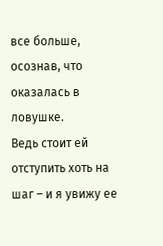все больше, осознав, что оказалась в ловушке.
Ведь стоит ей отступить хоть на шаг – и я увижу ее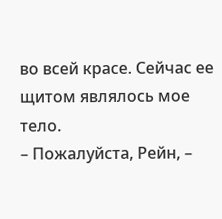во всей красе. Сейчас ее щитом являлось мое тело.
– Пожалуйста, Рейн, –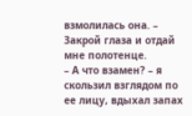взмолилась она. – Закрой глаза и отдай мне полотенце.
– А что взамен? – я скользил взглядом по ее лицу, вдыхал запах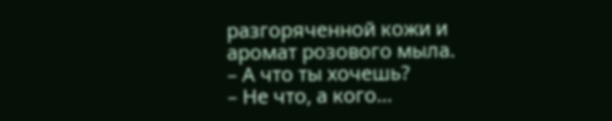разгоряченной кожи и аромат розового мыла.
– А что ты хочешь?
– Не что, а кого…